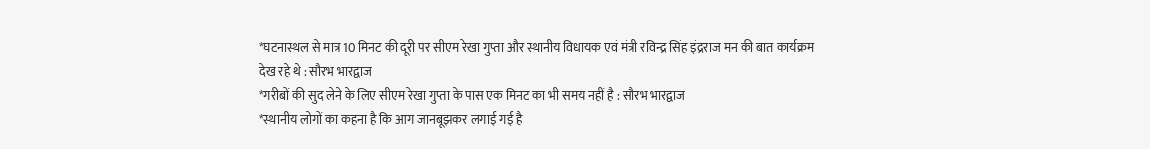*घटनास्थल से मात्र 10 मिनट की दूरी पर सीएम रेखा गुप्ता और स्थानीय विधायक एवं मंत्री रविन्द्र सिंह इंद्रराज मन की बात कार्यक्रम देख रहे थे : सौरभ भारद्वाज
*गरीबों की सुद लेने के लिए सीएम रेखा गुप्ता के पास एक मिनट का भी समय नहीं है : सौरभ भारद्वाज
*स्थानीय लोगों का कहना है कि आग जानबूझकर लगाई गई है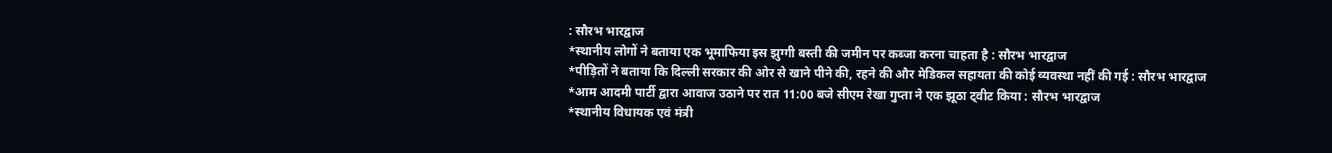: सौरभ भारद्वाज
*स्थानीय लोगों ने बताया एक भूमाफिया इस झुग्गी बस्ती की जमीन पर कब्जा करना चाहता है : सौरभ भारद्वाज
*पीड़ितों ने बताया कि दिल्ली सरकार की ओर से खाने पीने की, रहने की और मेडिकल सहायता की कोई व्यवस्था नहीं की गई : सौरभ भारद्वाज
*आम आदमी पार्टी द्वारा आवाज उठाने पर रात 11:00 बजे सीएम रेखा गुप्ता ने एक झूठा ट्वीट किया : सौरभ भारद्वाज
*स्थानीय विधायक एवं मंत्री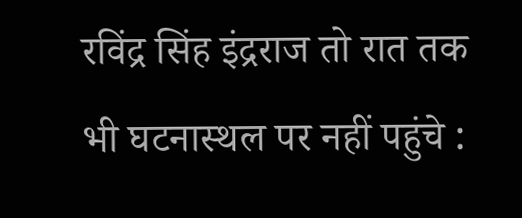रविंद्र सिंह इंद्रराज तो रात तक भी घटनास्थल पर नहीं पहुंचे :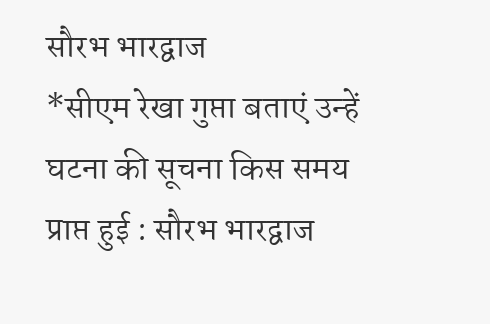सौरभ भारद्वाज
*सीएम रेखा गुप्ता बताएं उन्हें घटना की सूचना किस समय प्राप्त हुई : सौरभ भारद्वाज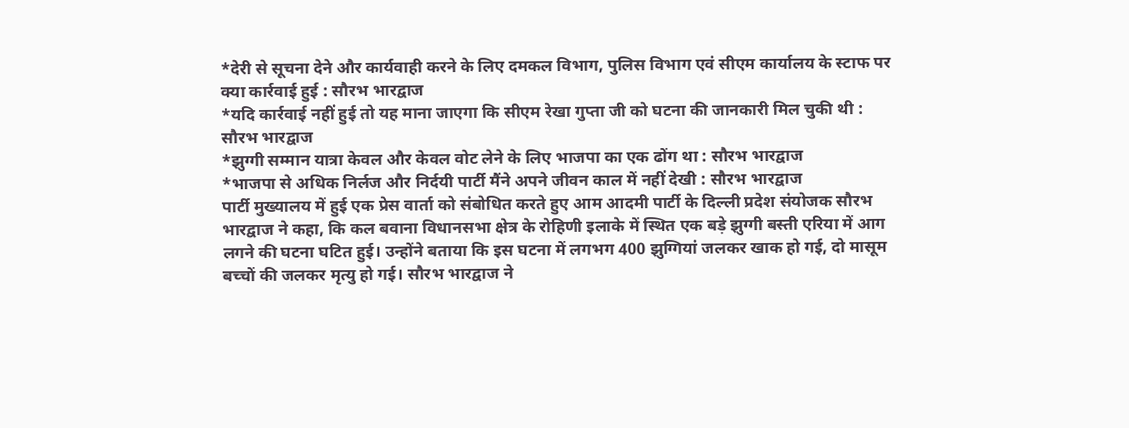*देरी से सूचना देने और कार्यवाही करने के लिए दमकल विभाग, पुलिस विभाग एवं सीएम कार्यालय के स्टाफ पर क्या कार्रवाई हुई : सौरभ भारद्वाज
*यदि कार्रवाई नहीं हुई तो यह माना जाएगा कि सीएम रेखा गुप्ता जी को घटना की जानकारी मिल चुकी थी : सौरभ भारद्वाज
*झुग्गी सम्मान यात्रा केवल और केवल वोट लेने के लिए भाजपा का एक ढोंग था : सौरभ भारद्वाज
*भाजपा से अधिक निर्लज और निर्दयी पार्टी मैंने अपने जीवन काल में नहीं देखी : सौरभ भारद्वाज
पार्टी मुख्यालय में हुई एक प्रेस वार्ता को संबोधित करते हुए आम आदमी पार्टी के दिल्ली प्रदेश संयोजक सौरभ भारद्वाज ने कहा, कि कल बवाना विधानसभा क्षेत्र के रोहिणी इलाके में स्थित एक बड़े झुग्गी बस्ती एरिया में आग लगने की घटना घटित हुई। उन्होंने बताया कि इस घटना में लगभग 400 झुग्गियां जलकर खाक हो गई, दो मासूम बच्चों की जलकर मृत्यु हो गई। सौरभ भारद्वाज ने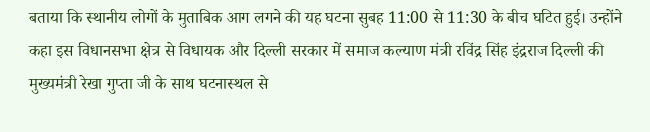बताया कि स्थानीय लोगों के मुताबिक आग लगने की यह घटना सुबह 11:00 से 11:30 के बीच घटित हुई। उन्होंने कहा इस विधानसभा क्षेत्र से विधायक और दिल्ली सरकार में समाज कल्याण मंत्री रविंद्र सिंह इंद्रराज दिल्ली की मुख्यमंत्री रेखा गुप्ता जी के साथ घटनास्थल से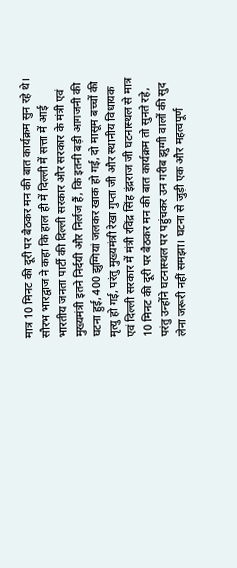मात्र 10 मिनट की दूरी पर बैठकर मन की बात कार्यक्रम सुन रहे थे। सौरभ भारद्वाज ने कहा कि हाल ही में दिल्ली में सत्ता में आई भारतीय जनता पार्टी की दिल्ली सरकार और सरकार के मंत्री एवं मुख्यमंत्री इतने निर्दयी और निर्लज हैं, कि इतनी बड़ी आगजनी की घटना हुई, 400 झुग्गियां जलकर खाक हो गई, दो मासूम बच्चों की मृत्यु हो गई, परंतु मुख्यमंत्री रेखा गुप्ता जी और स्थानीय विधायक एवं दिल्ली सरकार में मंत्री रविंद्र सिंह इंद्रराज जी घटनास्थल से मात्र 10 मिनट की दूरी पर बैठकर मन की बात कार्यक्रम तो सुनते रहे, परंतु उन्होंने घटनास्थल पर पहुंचकर उन गरीब झुग्गी वालों की सुद लेना जरूरी नहीं समझा। घटना से जुड़ी एक और महत्वपूर्ण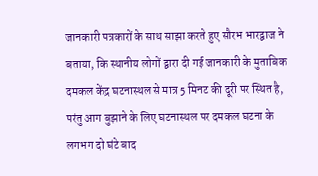जानकारी पत्रकारों के साथ साझा करते हुए सौरभ भारद्वाज ने बताया, कि स्थानीय लोगों द्वारा दी गई जानकारी के मुताबिक दमकल केंद्र घटनास्थल से मात्र 5 मिनट की दूरी पर स्थित है, परंतु आग बुझाने के लिए घटनास्थल पर दमकल घटना के लगभग दो घंटे बाद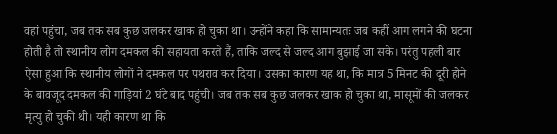वहां पहुंचा, जब तक सब कुछ जलकर खाक हो चुका था। उन्होंने कहा कि सामान्यतः जब कहीं आग लगने की घटना होती है तो स्थानीय लोग दमकल की सहायता करते हैं, ताकि जल्द से जल्द आग बुझाई जा सके। परंतु पहली बार ऐसा हुआ कि स्थानीय लोगों ने दमकल पर पथराव कर दिया। उसका कारण यह था, कि मात्र 5 मिनट की दूरी होने के बावजूद दमकल की गाड़ियां 2 घंटे बाद पहुंची। जब तक सब कुछ जलकर खाक हो चुका था, मासूमों की जलकर मृत्यु हो चुकी थी। यही कारण था कि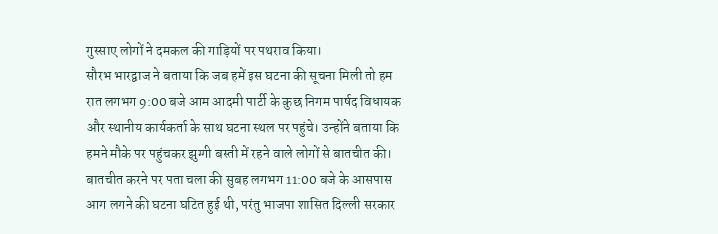गुस्साए लोगों ने दमकल की गाड़ियों पर पथराव किया।
सौरभ भारद्वाज ने बताया कि जब हमें इस घटना की सूचना मिली तो हम रात लगभग 9:00 बजे आम आदमी पार्टी के कुछ निगम पार्षद विधायक और स्थानीय कार्यकर्ता के साथ घटना स्थल पर पहुंचे। उन्होंने बताया कि हमने मौके पर पहुंचकर झुग्गी बस्ती में रहने वाले लोगों से बातचीत की। बातचीत करने पर पता चला की सुबह लगभग 11:00 बजे के आसपास आग लगने की घटना घटित हुई थी, परंतु भाजपा शासित दिल्ली सरकार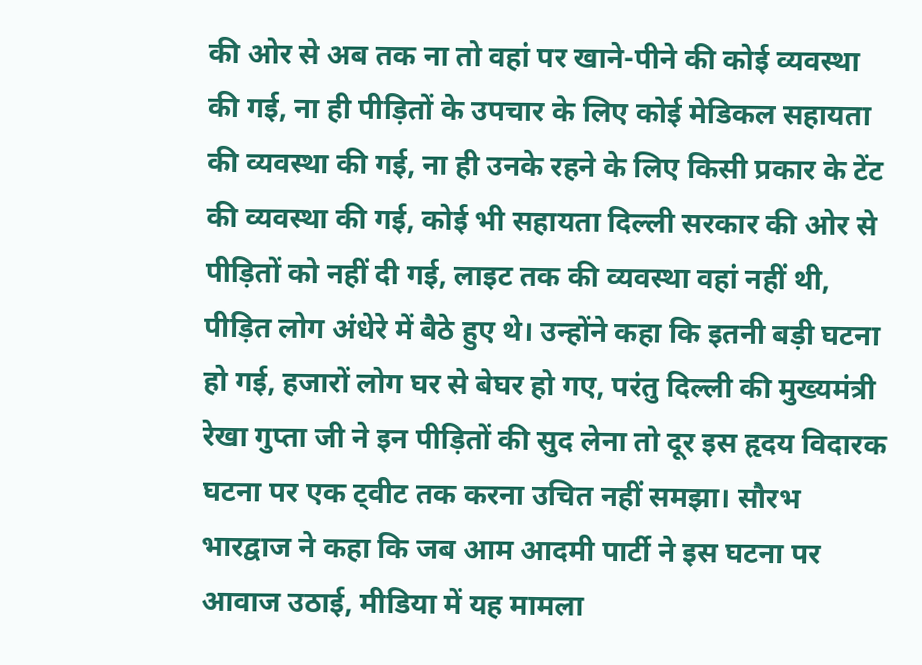की ओर से अब तक ना तो वहां पर खाने-पीने की कोई व्यवस्था की गई, ना ही पीड़ितों के उपचार के लिए कोई मेडिकल सहायता की व्यवस्था की गई, ना ही उनके रहने के लिए किसी प्रकार के टेंट की व्यवस्था की गई, कोई भी सहायता दिल्ली सरकार की ओर से पीड़ितों को नहीं दी गई, लाइट तक की व्यवस्था वहां नहीं थी, पीड़ित लोग अंधेरे में बैठे हुए थे। उन्होंने कहा कि इतनी बड़ी घटना हो गई, हजारों लोग घर से बेघर हो गए, परंतु दिल्ली की मुख्यमंत्री रेखा गुप्ता जी ने इन पीड़ितों की सुद लेना तो दूर इस हृदय विदारक घटना पर एक ट्वीट तक करना उचित नहीं समझा। सौरभ भारद्वाज ने कहा कि जब आम आदमी पार्टी ने इस घटना पर आवाज उठाई, मीडिया में यह मामला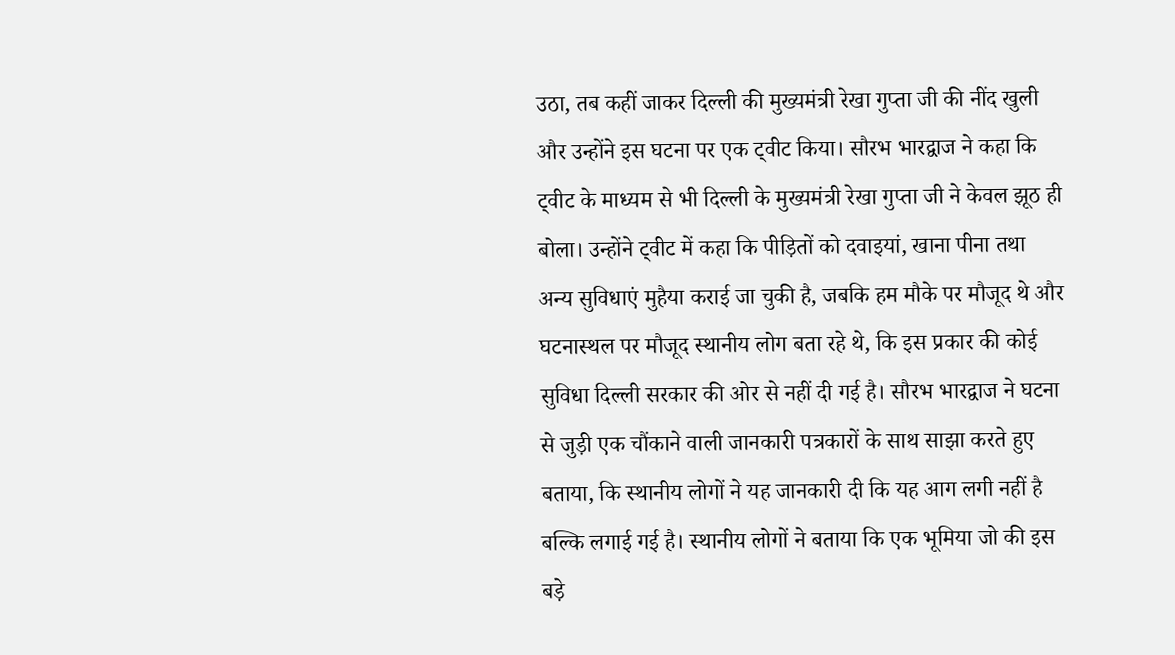उठा, तब कहीं जाकर दिल्ली की मुख्यमंत्री रेखा गुप्ता जी की नींद खुली और उन्होंने इस घटना पर एक ट्वीट किया। सौरभ भारद्वाज ने कहा कि ट्वीट के माध्यम से भी दिल्ली के मुख्यमंत्री रेखा गुप्ता जी ने केवल झूठ ही बोला। उन्होंने ट्वीट में कहा कि पीड़ितों को दवाइयां, खाना पीना तथा अन्य सुविधाएं मुहैया कराई जा चुकी है, जबकि हम मौके पर मौजूद थे और घटनास्थल पर मौजूद स्थानीय लोग बता रहे थे, कि इस प्रकार की कोई सुविधा दिल्ली सरकार की ओर से नहीं दी गई है। सौरभ भारद्वाज ने घटना से जुड़ी एक चौंकाने वाली जानकारी पत्रकारों के साथ साझा करते हुए बताया, कि स्थानीय लोगों ने यह जानकारी दी कि यह आग लगी नहीं है बल्कि लगाई गई है। स्थानीय लोगों ने बताया कि एक भूमिया जो की इस बड़े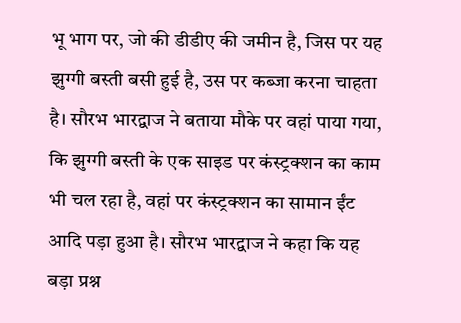भू भाग पर, जो की डीडीए की जमीन है, जिस पर यह झुग्गी बस्ती बसी हुई है, उस पर कब्जा करना चाहता है। सौरभ भारद्वाज ने बताया मौके पर वहां पाया गया, कि झुग्गी बस्ती के एक साइड पर कंस्ट्रक्शन का काम भी चल रहा है, वहां पर कंस्ट्रक्शन का सामान ईंट आदि पड़ा हुआ है। सौरभ भारद्वाज ने कहा कि यह बड़ा प्रश्न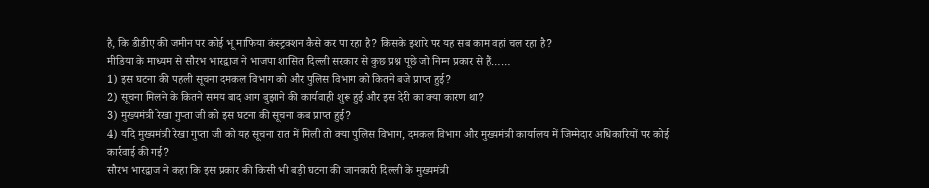है, कि डीडीए की जमीन पर कोई भू माफिया कंस्ट्रक्शन कैसे कर पा रहा है? किसके इशारे पर यह सब काम वहां चल रहा है?
मीडिया के माध्यम से सौरभ भारद्वाज ने भाजपा शासित दिल्ली सरकार से कुछ प्रश्न पूछे जो निम्न प्रकार से हैं……
1) इस घटना की पहली सूचना दमकल विभाग को और पुलिस विभाग को कितने बजे प्राप्त हुई?
2) सूचना मिलने के कितने समय बाद आग बुझाने की कार्यवाही शुरू हुई और इस देरी का क्या कारण था?
3) मुख्यमंत्री रेखा गुप्ता जी को इस घटना की सूचना कब प्राप्त हुई?
4) यदि मुख्यमंत्री रेखा गुप्ता जी को यह सूचना रात में मिली तो क्या पुलिस विभाग, दमकल विभाग और मुख्यमंत्री कार्यालय में जिम्मेदार अधिकारियों पर कोई कार्रवाई की गई?
सौरभ भारद्वाज ने कहा कि इस प्रकार की किसी भी बड़ी घटना की जानकारी दिल्ली के मुख्यमंत्री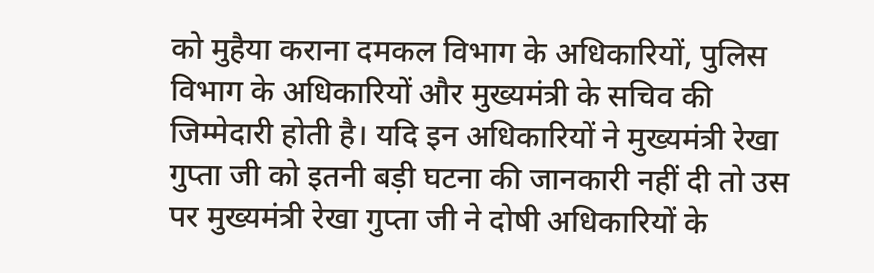को मुहैया कराना दमकल विभाग के अधिकारियों, पुलिस विभाग के अधिकारियों और मुख्यमंत्री के सचिव की जिम्मेदारी होती है। यदि इन अधिकारियों ने मुख्यमंत्री रेखा गुप्ता जी को इतनी बड़ी घटना की जानकारी नहीं दी तो उस पर मुख्यमंत्री रेखा गुप्ता जी ने दोषी अधिकारियों के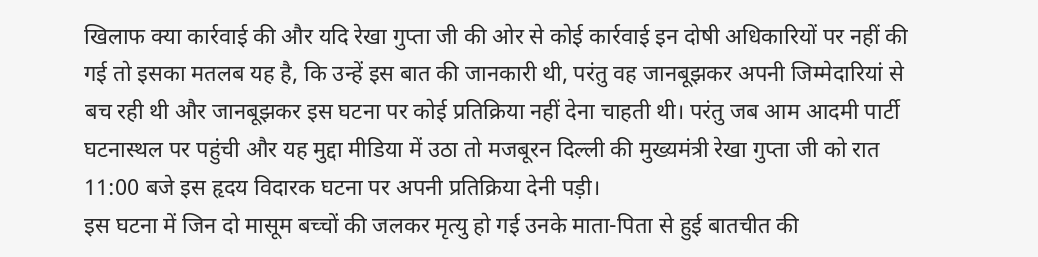खिलाफ क्या कार्रवाई की और यदि रेखा गुप्ता जी की ओर से कोई कार्रवाई इन दोषी अधिकारियों पर नहीं की गई तो इसका मतलब यह है, कि उन्हें इस बात की जानकारी थी, परंतु वह जानबूझकर अपनी जिम्मेदारियां से बच रही थी और जानबूझकर इस घटना पर कोई प्रतिक्रिया नहीं देना चाहती थी। परंतु जब आम आदमी पार्टी घटनास्थल पर पहुंची और यह मुद्दा मीडिया में उठा तो मजबूरन दिल्ली की मुख्यमंत्री रेखा गुप्ता जी को रात 11:00 बजे इस हृदय विदारक घटना पर अपनी प्रतिक्रिया देनी पड़ी।
इस घटना में जिन दो मासूम बच्चों की जलकर मृत्यु हो गई उनके माता-पिता से हुई बातचीत की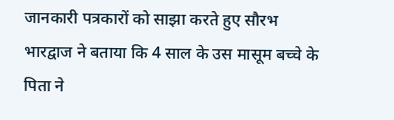जानकारी पत्रकारों को साझा करते हुए सौरभ भारद्वाज ने बताया कि 4 साल के उस मासूम बच्चे के पिता ने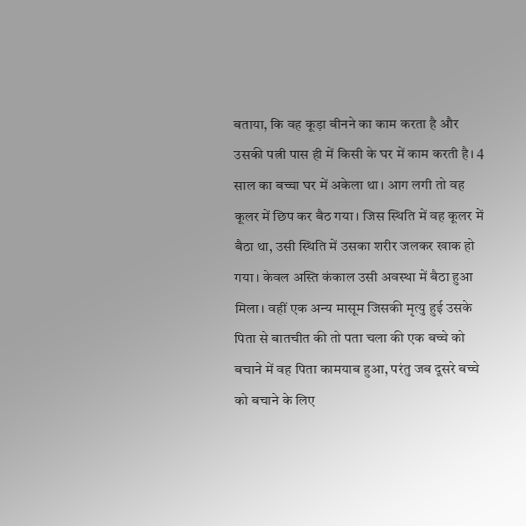बताया, कि वह कूड़ा बीनने का काम करता है और उसकी पत्नी पास ही में किसी के घर में काम करती है। 4 साल का बच्चा घर में अकेला था। आग लगी तो वह कूलर में छिप कर बैठ गया। जिस स्थिति में वह कूलर में बैठा था, उसी स्थिति में उसका शरीर जलकर खाक हो गया। केवल अस्ति कंकाल उसी अवस्था में बैठा हुआ मिला। वहीं एक अन्य मासूम जिसकी मृत्यु हुई उसके पिता से बातचीत की तो पता चला की एक बच्चे को बचाने में वह पिता कामयाब हुआ, परंतु जब दूसरे बच्चे को बचाने के लिए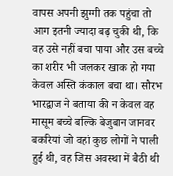वापस अपनी झुग्गी तक पहुंचा तो आग इतनी ज्यादा बढ़ चुकी थी, कि वह उसे नहीं बचा पाया और उस बच्चे का शरीर भी जलकर खाक हो गया केवल अस्ति कंकाल बचा था। सौरभ भारद्वाज ने बताया की न केवल वह मासूम बच्चे बल्कि बेजुबान जानवर बकरियां जो वहां कुछ लोगों ने पाली हुई थी, वह जिस अवस्था में बैठी थी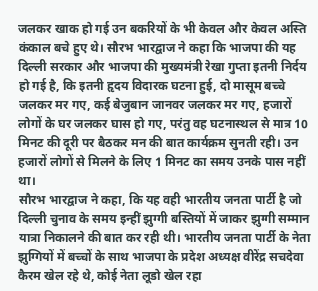जलकर खाक हो गई उन बकरियों के भी केवल और केवल अस्ति कंकाल बचे हुए थे। सौरभ भारद्वाज ने कहा कि भाजपा की यह दिल्ली सरकार और भाजपा की मुख्यमंत्री रेखा गुप्ता इतनी निर्दय हो गई है, कि इतनी हृदय विदारक घटना हुई, दो मासूम बच्चे जलकर मर गए, कई बेजुबान जानवर जलकर मर गए, हजारों लोगों के घर जलकर घास हो गए, परंतु वह घटनास्थल से मात्र 10 मिनट की दूरी पर बैठकर मन की बात कार्यक्रम सुनती रही। उन हजारों लोगों से मिलने के लिए 1 मिनट का समय उनके पास नहीं था।
सौरभ भारद्वाज ने कहा, कि यह वही भारतीय जनता पार्टी है जो दिल्ली चुनाव के समय इन्हीं झुग्गी बस्तियों में जाकर झुग्गी सम्मान यात्रा निकालने की बात कर रही थी। भारतीय जनता पार्टी के नेता झुग्गियों में बच्चों के साथ भाजपा के प्रदेश अध्यक्ष वीरेंद्र सचदेवा कैरम खेल रहे थे, कोई नेता लूडो खेल रहा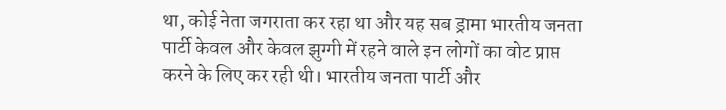था, कोई नेता जगराता कर रहा था और यह सब ड्रामा भारतीय जनता पार्टी केवल और केवल झुग्गी में रहने वाले इन लोगों का वोट प्राप्त करने के लिए कर रही थी। भारतीय जनता पार्टी और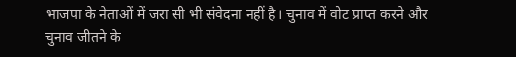भाजपा के नेताओं में जरा सी भी संवेदना नहीं है। चुनाव में वोट प्राप्त करने और चुनाव जीतने के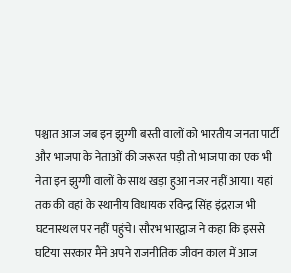पश्चात आज जब इन झुग्गी बस्ती वालों को भारतीय जनता पार्टी और भाजपा के नेताओं की जरूरत पड़ी तो भाजपा का एक भी नेता इन झुग्गी वालों के साथ खड़ा हुआ नजर नहीं आया। यहां तक की वहां के स्थानीय विधायक रविन्द्र सिंह इंद्रराज भी घटनास्थल पर नहीं पहुंचे। सौरभ भारद्वाज ने कहा कि इससे घटिया सरकार मैंने अपने राजनीतिक जीवन काल में आज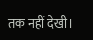तक नहीं देखी।